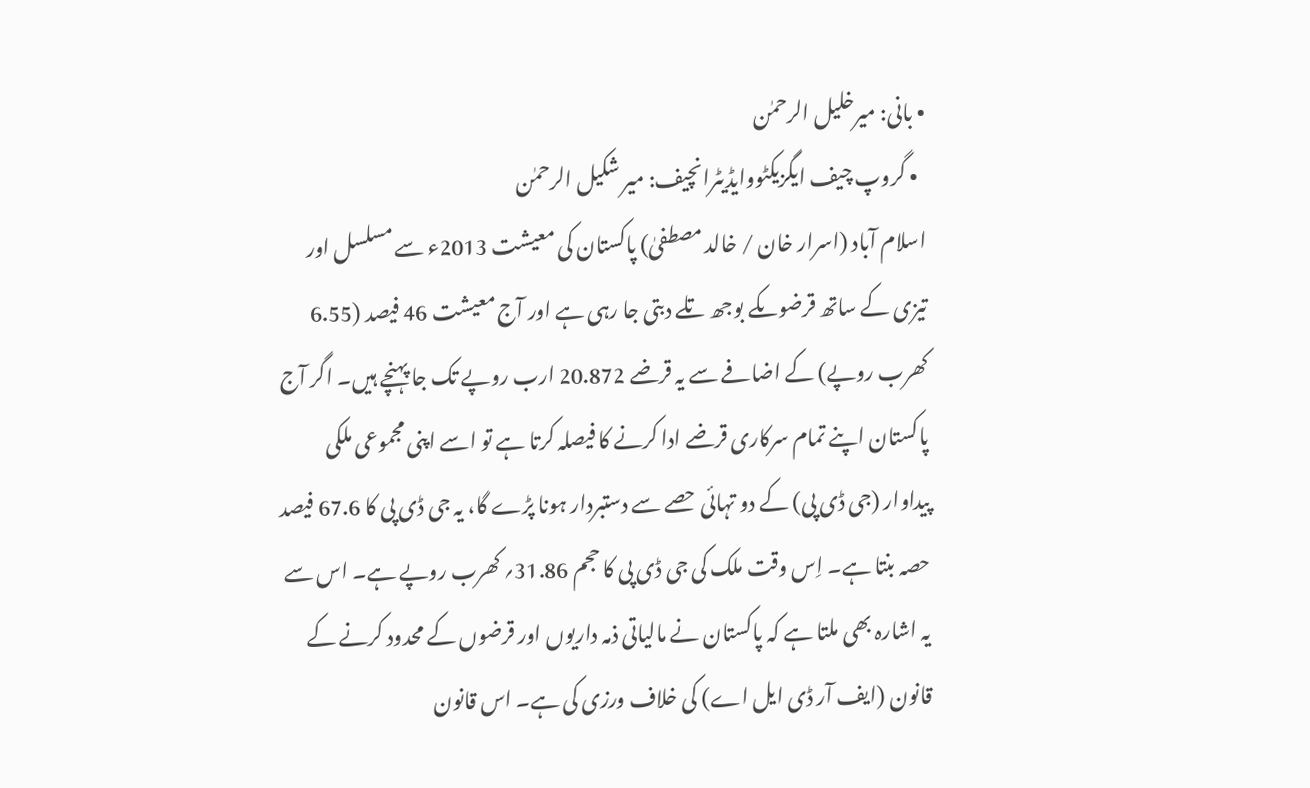• بانی: میرخلیل الرحمٰن
  • گروپ چیف ایگزیکٹووایڈیٹرانچیف: میر شکیل الرحمٰن
اسلام آباد (اسرار خان / خالد مصطفیٰ) پاکستان کی معیشت 2013ء سے مسلسل اور تیزی کے ساتھ قرضوںکے بوجھ تلے دبتی جا رہی ہے اور آج معیشت 46 فیصد (6.55 کھرب روپے) کے اضافے سے یہ قرضے 20.872 ارب روپے تک جا پہنچے ہیں۔ اگر آج پاکستان اپنے تمام سرکاری قرضے ادا کرنے کا فیصلہ کرتا ہے تو اسے اپنی مجموعی ملکی پیداوار (جی ڈی پی) کے دو تہائی حصے سے دستبردار ہونا پڑے گا، یہ جی ڈی پی کا 67.6 فیصد حصہ بنتا ہے۔ اِس وقت ملک کی جی ڈی پی کا حجم 31.86؍ کھرب روپے ہے۔ اس سے یہ اشارہ بھی ملتا ہے کہ پاکستان نے مالیاتی ذمہ داریوں اور قرضوں کے محدود کرنے کے قانون (ایف آر ڈی ایل اے) کی خلاف ورزی کی ہے۔ اس قانون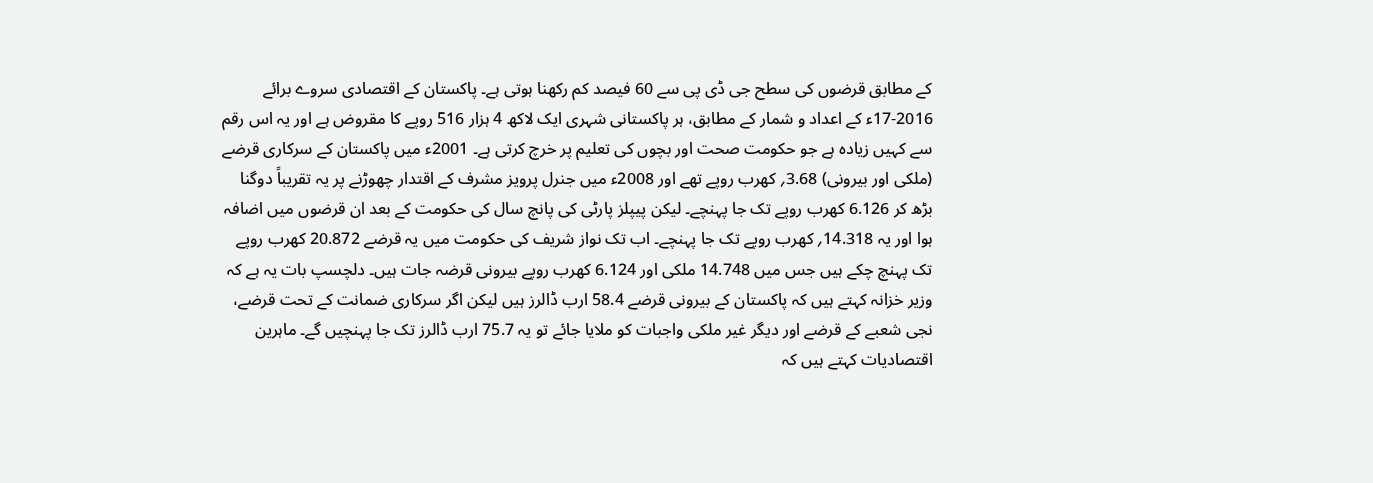کے مطابق قرضوں کی سطح جی ڈی پی سے 60 فیصد کم رکھنا ہوتی ہے۔ پاکستان کے اقتصادی سروے برائے 2016-17ء کے اعداد و شمار کے مطابق، ہر پاکستانی شہری ایک لاکھ 4 ہزار 516 روپے کا مقروض ہے اور یہ اس رقم سے کہیں زیادہ ہے جو حکومت صحت اور بچوں کی تعلیم پر خرچ کرتی ہے۔ 2001ء میں پاکستان کے سرکاری قرضے (ملکی اور بیرونی) 3.68؍ کھرب روپے تھے اور 2008ء میں جنرل پرویز مشرف کے اقتدار چھوڑنے پر یہ تقریباً دوگنا بڑھ کر 6.126 کھرب روپے تک جا پہنچے۔ لیکن پیپلز پارٹی کی پانچ سال کی حکومت کے بعد ان قرضوں میں اضافہ ہوا اور یہ 14.318؍ کھرب روپے تک جا پہنچے۔ اب تک نواز شریف کی حکومت میں یہ قرضے 20.872 کھرب روپے تک پہنچ چکے ہیں جس میں 14.748 ملکی اور 6.124 کھرب روپے بیرونی قرضہ جات ہیں۔ دلچسپ بات یہ ہے کہ وزیر خزانہ کہتے ہیں کہ پاکستان کے بیرونی قرضے 58.4 ارب ڈالرز ہیں لیکن اگر سرکاری ضمانت کے تحت قرضے، نجی شعبے کے قرضے اور دیگر غیر ملکی واجبات کو ملایا جائے تو یہ 75.7 ارب ڈالرز تک جا پہنچیں گے۔ ماہرین اقتصادیات کہتے ہیں کہ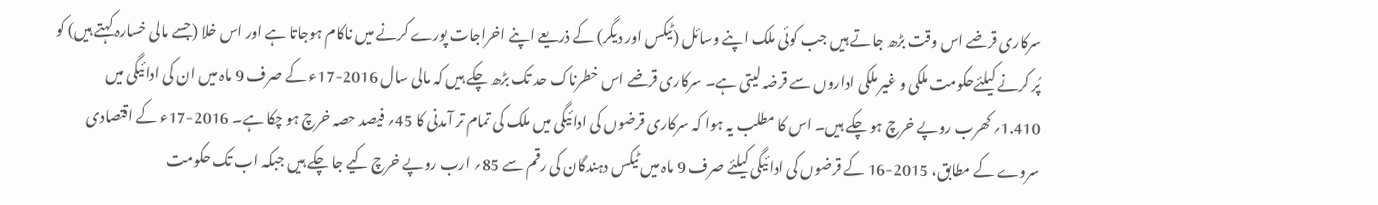سرکاری قرضے اس وقت بڑھ جاتے ہیں جب کوئی ملک اپنے وسائل (ٹیکس اور دیگر) کے ذریعے اپنے اخراجات پورے کرنے میں ناکام ہوجاتا ہے اور اس خلا (جسے مالی خسارہ کہتے ہیں) کو پُر کرنے کیلئےحکومت ملکی و غیر ملکی اداروں سے قرضہ لیتی ہے۔ سرکاری قرضے اس خطرناک حد تک بڑھ چکے ہیں کہ مالی سال 2016-17ء کے صرف 9 ماہ میں ان کی ادائیگی میں 1.410؍ کھرب روپے خرچ ہو چکے ہیں۔ اس کا مطلب یہ ہوا کہ سرکاری قرضوں کی ادائیگی میں ملک کی تمام تر آمدنی کا 45؍ فیصد حصہ خرچ ہو چکا ہے۔ 2016-17ء کے اقتصادی سروے کے مطابق، 2015-16 کے قرضوں کی ادائیگی کیلئے صرف 9 ماہ میں ٹیکس دہندگان کی رقم سے 85؍ ارب روپے خرچ کیے جا چکے ہیں جبکہ اب تک حکومت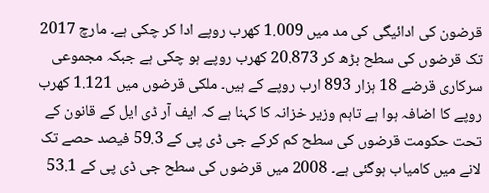قرضون کی ادائیگی کی مد میں 1.009 کھرب روپے ادا کر چکی ہے۔ مارچ 2017 تک قرضوں کی سطح بڑھ کر 20.873 کھرب روپے ہو چکی ہے جبکہ مجموعی سرکاری قرضے 18 ہزار 893 ارب روپے کے ہیں۔ ملکی قرضوں میں 1.121 کھرب روپے کا اضافہ ہوا ہے تاہم وزیر خزانہ کا کہنا ہے کہ ایف آر ڈی ایل کے قانون کے تحت حکومت قرضوں کی سطح کم کرکے جی ڈی پی کے 59.3 فیصد حصے تک لانے میں کامیاب ہوگئی ہے۔ 2008 میں قرضوں کی سطح جی ڈی پی کے 53.1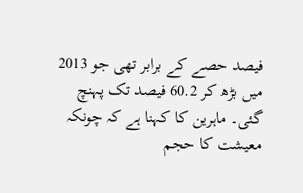فیصد حصے کے برابر تھی جو 2013 میں بڑھ کر 60.2 فیصد تک پہنچ گئی۔ ماہرین کا کہنا ہے کہ چونکہ معیشت کا حجم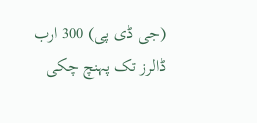(جی ڈی پی) 300 ارب ڈالرز تک پہنچ چکی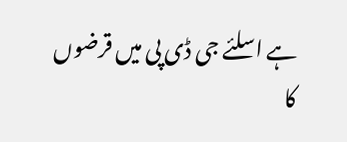ہے اسلئے جی ڈی پی میں قرضوں کا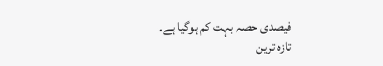فیصدی حصہ بہت کم ہوگیا ہے۔
تازہ ترین